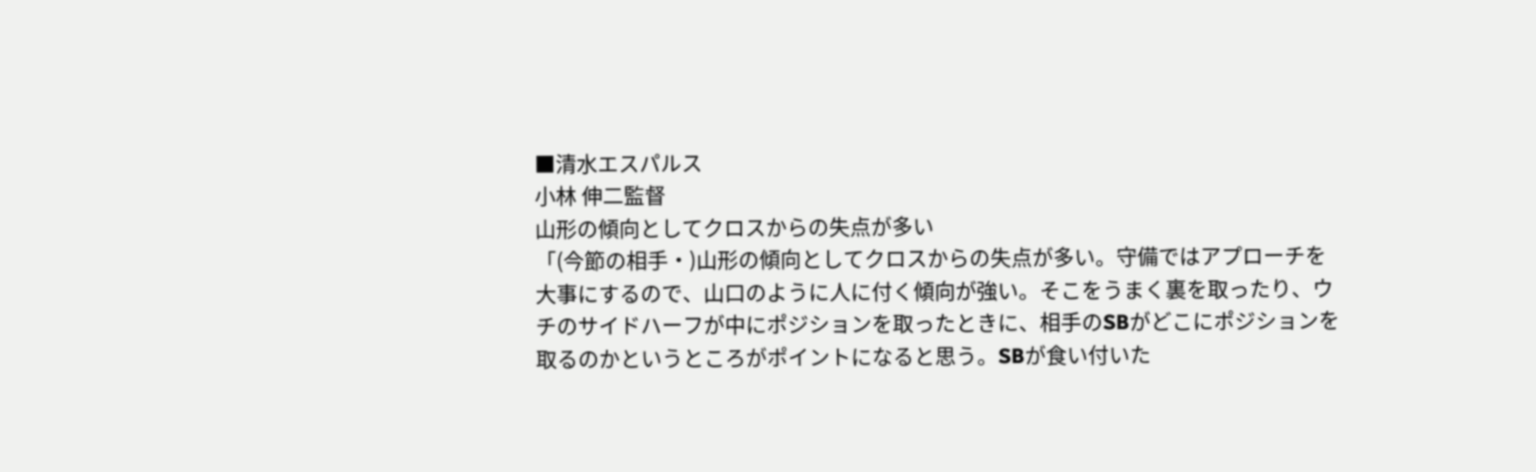■清水エスパルス
小林 伸二監督
山形の傾向としてクロスからの失点が多い
「(今節の相手・)山形の傾向としてクロスからの失点が多い。守備ではアプローチを大事にするので、山口のように人に付く傾向が強い。そこをうまく裏を取ったり、ウチのサイドハーフが中にポジションを取ったときに、相手のSBがどこにポジションを取るのかというところがポイントになると思う。SBが食い付いた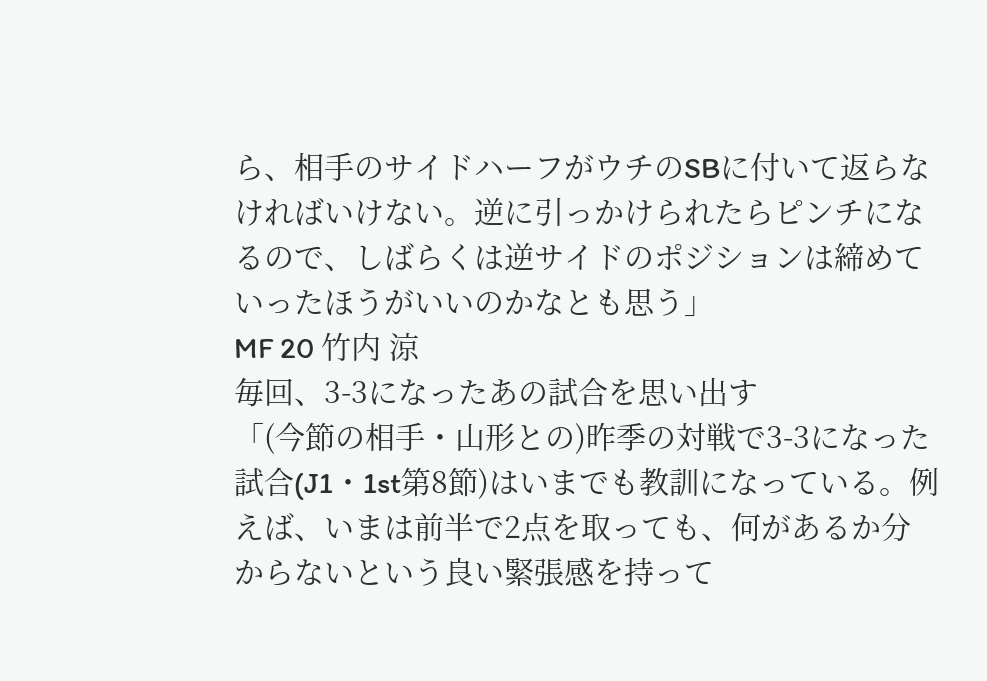ら、相手のサイドハーフがウチのSBに付いて返らなければいけない。逆に引っかけられたらピンチになるので、しばらくは逆サイドのポジションは締めていったほうがいいのかなとも思う」
MF 20 竹内 涼
毎回、3-3になったあの試合を思い出す
「(今節の相手・山形との)昨季の対戦で3-3になった試合(J1・1st第8節)はいまでも教訓になっている。例えば、いまは前半で2点を取っても、何があるか分からないという良い緊張感を持って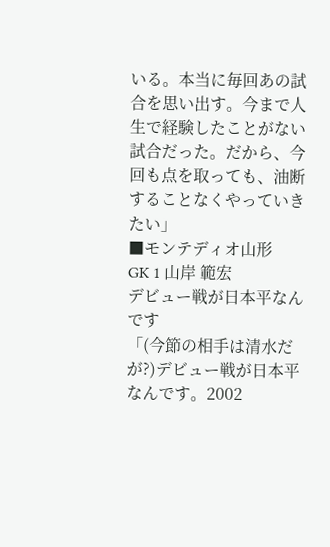いる。本当に毎回あの試合を思い出す。今まで人生で経験したことがない試合だった。だから、今回も点を取っても、油断することなくやっていきたい」
■モンテディオ山形
GK 1 山岸 範宏
デビュー戦が日本平なんです
「(今節の相手は清水だが?)デビュー戦が日本平なんです。2002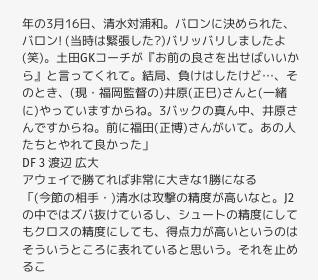年の3月16日、清水対浦和。バロンに決められた、バロン! (当時は緊張した?)バリッバリしましたよ(笑)。土田GKコーチが『お前の良さを出せばいいから』と言ってくれて。結局、負けはしたけど…、そのとき、(現・福岡監督の)井原(正巳)さんと(一緒に)やっていますからね。3バックの真ん中、井原さんですからね。前に福田(正博)さんがいて。あの人たちとやれて良かった」
DF 3 渡辺 広大
アウェイで勝てれば非常に大きな1勝になる
「(今節の相手・)清水は攻撃の精度が高いなと。J2の中ではズバ抜けているし、シュートの精度にしてもクロスの精度にしても、得点力が高いというのはそういうところに表れていると思いう。それを止めるこ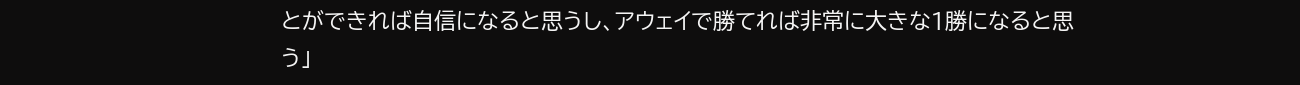とができれば自信になると思うし、アウェイで勝てれば非常に大きな1勝になると思う」